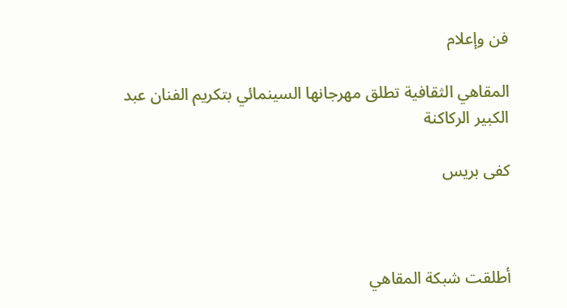فن وإعلام

المقاهي الثقافية تطلق مهرجانها السينمائي بتكريم الفنان عبد الكبير الركاكنة

كفى بريس



أطلقت شبكة المقاهي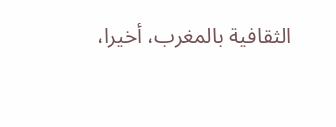الثقافية بالمغرب، أخيرا،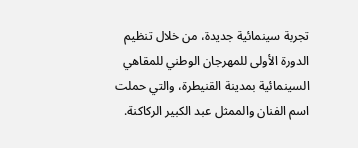تجربة سينمائية جديدة، من خلال تنظيم الدورة الأولى للمهرجان الوطني للمقاهي السينمائية بمدينة القنيطرة، والتي حملت اسم الفنان والممثل عبد الكبير الركاكنة.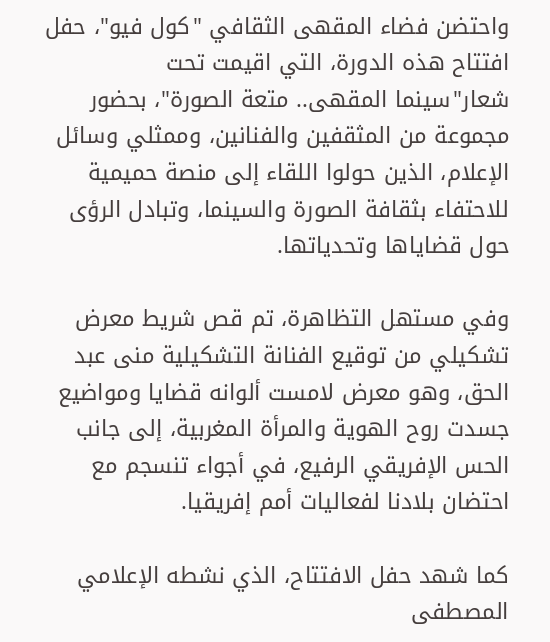واحتضن فضاء المقهى الثقافي "كول فيو"، حفل افتتاح هذه الدورة، التي اقيمت تحت شعار"سينما المقهى.. متعة الصورة"، بحضور مجموعة من المثقفين والفنانين، وممثلي وسائل الإعلام، الذين حولوا اللقاء إلى منصة حميمية للاحتفاء بثقافة الصورة والسينما، وتبادل الرؤى حول قضاياها وتحدياتها.

وفي مستهل التظاهرة، تم قص شريط معرض تشكيلي من توقيع الفنانة التشكيلية منى عبد الحق، وهو معرض لامست ألوانه قضايا ومواضيع جسدت روح الهوية والمرأة المغربية، إلى جانب الحس الإفريقي الرفيع، في أجواء تنسجم مع احتضان بلادنا لفعاليات أمم إفريقيا.

كما شهد حفل الافتتاح، الذي نشطه الإعلامي المصطفى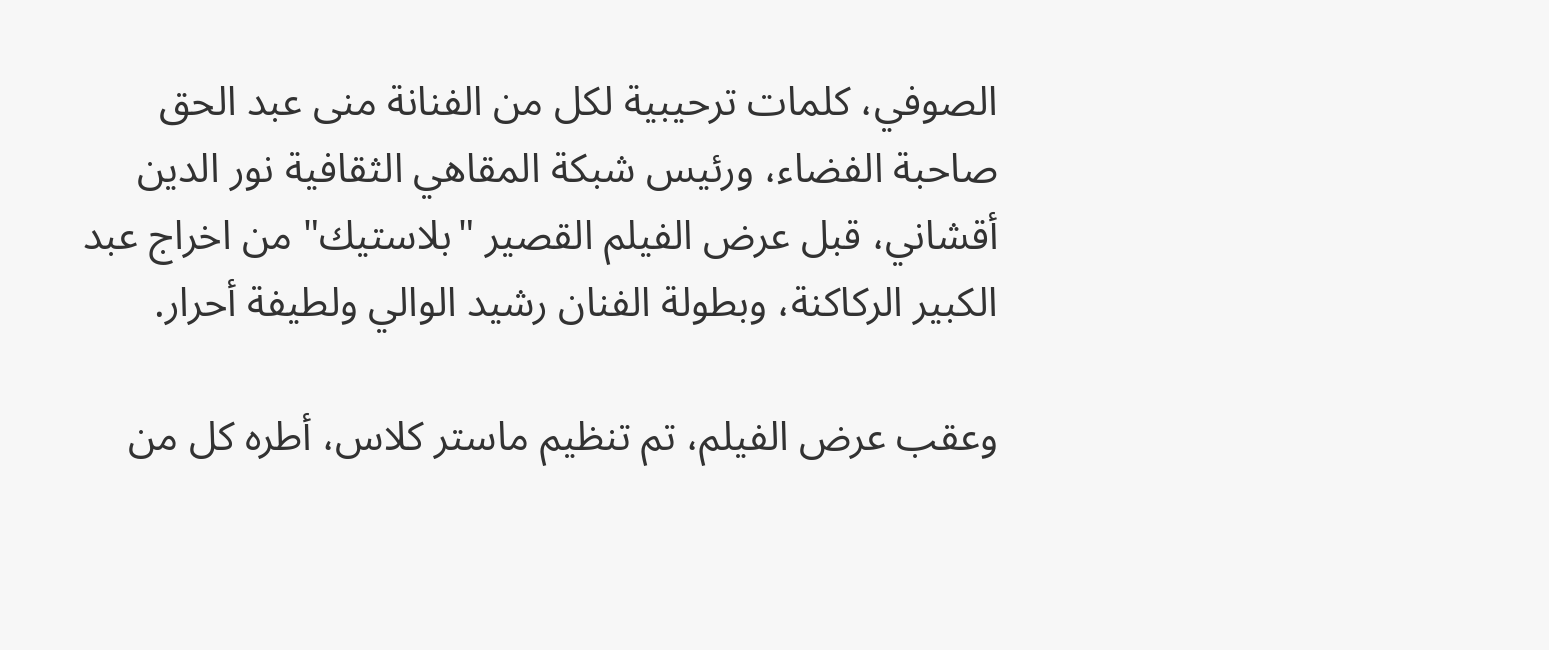الصوفي، كلمات ترحيبية لكل من الفنانة منى عبد الحق صاحبة الفضاء، ورئيس شبكة المقاهي الثقافية نور الدين أقشاني، قبل عرض الفيلم القصير "بلاستيك" من اخراج عبد الكبير الركاكنة، وبطولة الفنان رشيد الوالي ولطيفة أحرار.

وعقب عرض الفيلم، تم تنظيم ماستر كلاس، أطره كل من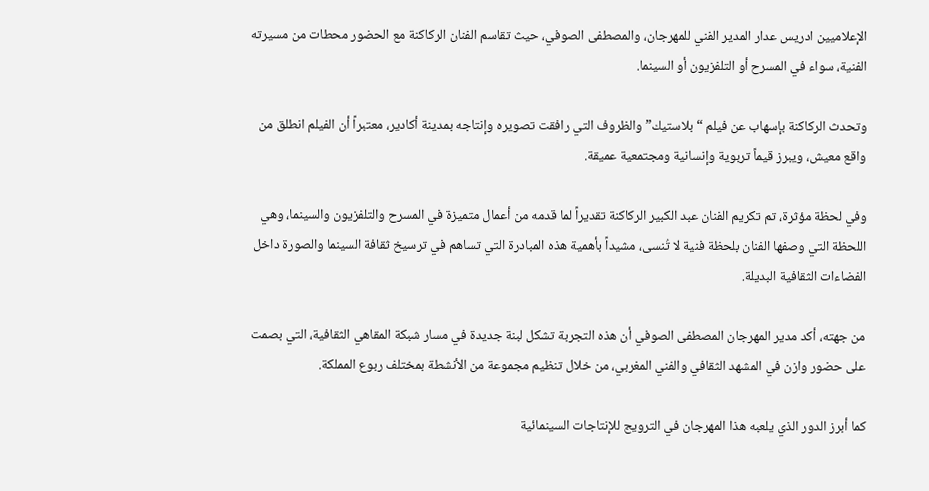الإعلاميين ادريس عدار المدير الفني للمهرجان، والمصطفى الصوفي، حيث تقاسم الفنان الركاكنة مع الحضور محطات من مسيرته الفنية، سواء في المسرح أو التلفزيون أو السينما.

وتحدث الركاكنة بإسهاب عن فيلم “بلاستيك” والظروف التي رافقت تصويره وإنتاجه بمدينة أكادير، معتبراً أن الفيلم انطلق من واقع معيش، ويبرز قيماً تربوية وإنسانية ومجتمعية عميقة.

وفي لحظة مؤثرة، تم تكريم الفنان عبد الكبير الركاكنة تقديراً لما قدمه من أعمال متميزة في المسرح والتلفزيون والسينما، وهي اللحظة التي وصفها الفنان بلحظة فنية لا تُنسى، مشيداً بأهمية هذه المبادرة التي تساهم في ترسيخ ثقافة السينما والصورة داخل الفضاءات الثقافية البديلة.

من جهته، أكد مدير المهرجان المصطفى الصوفي أن هذه التجربة تشكل لبنة جديدة في مسار شبكة المقاهي الثقافية، التي بصمت على حضور وازن في المشهد الثقافي والفني المغربي، من خلال تنظيم مجموعة من الأنشطة بمختلف ربوع المملكة.

كما أبرز الدور الذي يلعبه هذا المهرجان في الترويج للإنتاجات السينمائية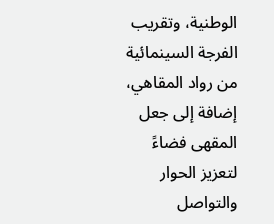الوطنية، وتقريب الفرجة السينمائية من رواد المقاهي، إضافة إلى جعل المقهى فضاءً لتعزيز الحوار والتواصل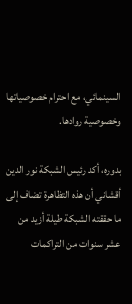السينمائي، مع احترام خصوصياتها وخصوصية روادها.

بدوره، أكد رئيس الشبكة نور الدين أقشاني أن هذه التظاهرة تضاف إلى ما حققته الشبكة طيلة أزيد من عشر سنوات من التراكمات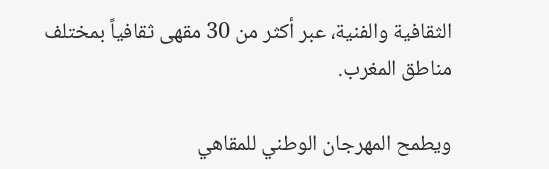الثقافية والفنية، عبر أكثر من 30 مقهى ثقافياً بمختلف مناطق المغرب.

ويطمح المهرجان الوطني للمقاهي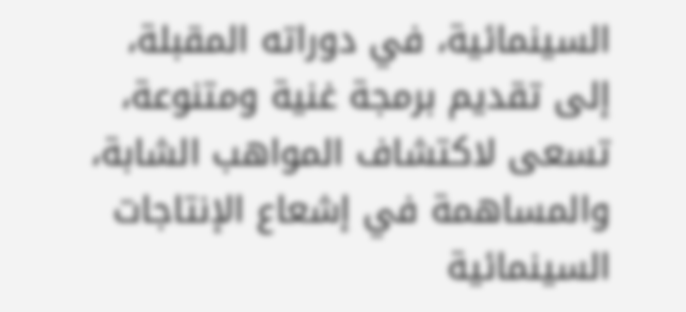السينمائية، في دوراته المقبلة، إلى تقديم برمجة غنية ومتنوعة، تسعى لاكتشاف المواهب الشابة، والمساهمة في إشعاع الإنتاجات السينمائية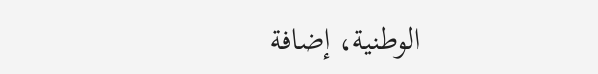الوطنية، إضافة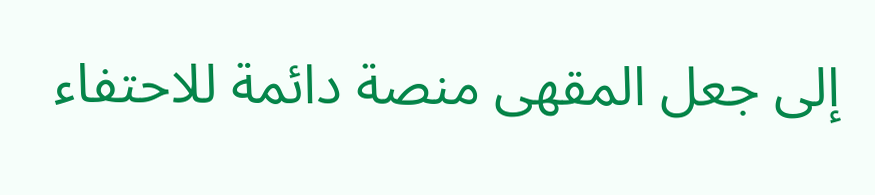إلى جعل المقهى منصة دائمة للاحتفاء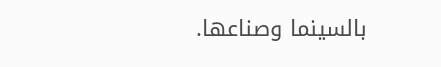بالسينما وصناعها.